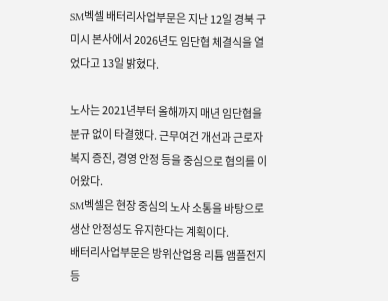SM벡셀 배터리사업부문은 지난 12일 경북 구미시 본사에서 2026년도 임단협 체결식을 열었다고 13일 밝혔다.

노사는 2021년부터 올해까지 매년 임단협을 분규 없이 타결했다. 근무여건 개선과 근로자 복지 증진, 경영 안정 등을 중심으로 협의를 이어왔다.
SM벡셀은 현장 중심의 노사 소통을 바탕으로 생산 안정성도 유지한다는 계획이다.
배터리사업부문은 방위산업용 리튬 앰플전지 등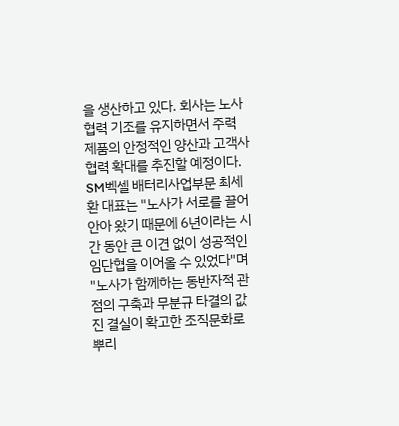을 생산하고 있다. 회사는 노사 협력 기조를 유지하면서 주력 제품의 안정적인 양산과 고객사 협력 확대를 추진할 예정이다.
SM벡셀 배터리사업부문 최세환 대표는 "노사가 서로를 끌어안아 왔기 때문에 6년이라는 시간 동안 큰 이견 없이 성공적인 임단협을 이어올 수 있었다"며 "노사가 함께하는 동반자적 관점의 구축과 무분규 타결의 값진 결실이 확고한 조직문화로 뿌리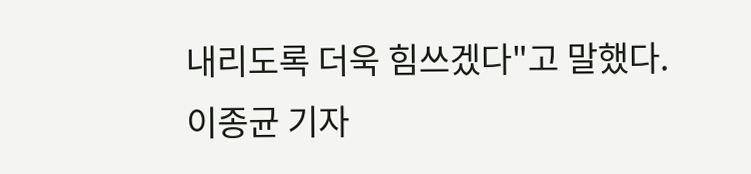내리도록 더욱 힘쓰겠다"고 말했다.
이종균 기자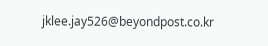jklee.jay526@beyondpost.co.kr